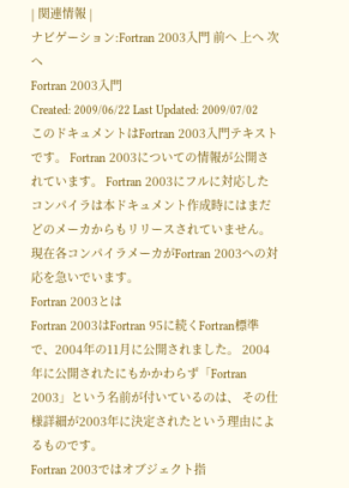| 関連情報 |
ナビゲーション:Fortran 2003入門 前へ 上へ 次へ
Fortran 2003入門
Created: 2009/06/22 Last Updated: 2009/07/02このドキュメントはFortran 2003入門テキストです。 Fortran 2003についての情報が公開されています。 Fortran 2003にフルに対応したコンパイラは本ドキュメント作成時にはまだどのメーカからもリリースされていません。現在各コンパイラメーカがFortran 2003への対応を急いでいます。
Fortran 2003とは
Fortran 2003はFortran 95に続くFortran標準で、2004年の11月に公開されました。 2004年に公開されたにもかかわらず「Fortran 2003」という名前が付いているのは、 その仕様詳細が2003年に決定されたという理由によるものです。
Fortran 2003ではオブジェクト指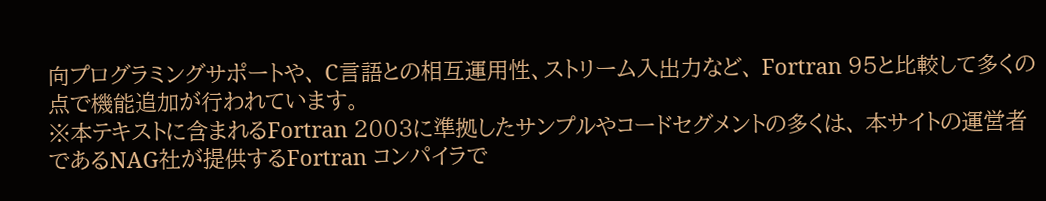向プログラミングサポートや、 C言語との相互運用性、ストリーム入出力など、 Fortran 95と比較して多くの点で機能追加が行われています。
※本テキストに含まれるFortran 2003に準拠したサンプルやコードセグメントの多くは、 本サイトの運営者であるNAG社が提供するFortran コンパイラで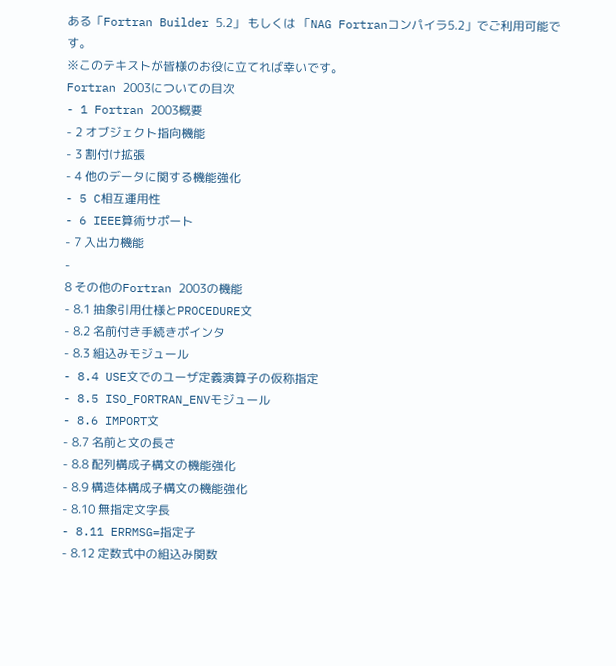ある「Fortran Builder 5.2」 もしくは 「NAG Fortranコンパイラ5.2」でご利用可能です。
※このテキストが皆様のお役に立てれば幸いです。
Fortran 2003についての目次
- 1 Fortran 2003概要
- 2 オブジェクト指向機能
- 3 割付け拡張
- 4 他のデータに関する機能強化
- 5 C相互運用性
- 6 IEEE算術サポート
- 7 入出力機能
-
8 その他のFortran 2003の機能
- 8.1 抽象引用仕様とPROCEDURE文
- 8.2 名前付き手続きポインタ
- 8.3 組込みモジュール
- 8.4 USE文でのユーザ定義演算子の仮称指定
- 8.5 ISO_FORTRAN_ENVモジュール
- 8.6 IMPORT文
- 8.7 名前と文の長さ
- 8.8 配列構成子構文の機能強化
- 8.9 構造体構成子構文の機能強化
- 8.10 無指定文字長
- 8.11 ERRMSG=指定子
- 8.12 定数式中の組込み関数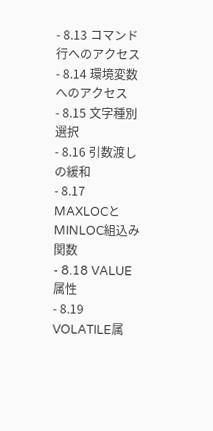- 8.13 コマンド行へのアクセス
- 8.14 環境変数へのアクセス
- 8.15 文字種別選択
- 8.16 引数渡しの緩和
- 8.17 MAXLOCとMINLOC組込み関数
- 8.18 VALUE属性
- 8.19 VOLATILE属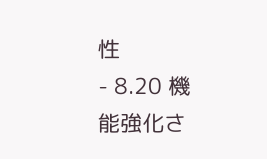性
- 8.20 機能強化さ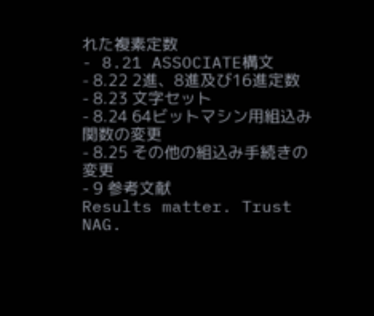れた複素定数
- 8.21 ASSOCIATE構文
- 8.22 2進、8進及び16進定数
- 8.23 文字セット
- 8.24 64ビットマシン用組込み関数の変更
- 8.25 その他の組込み手続きの変更
- 9 参考文献
Results matter. Trust NAG.